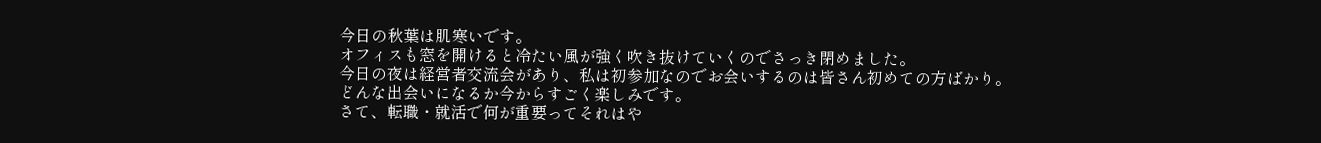今日の秋葉は肌寒いです。
オフィスも窓を開けると冷たい風が強く吹き抜けていくのでさっき閉めました。
今日の夜は経営者交流会があり、私は初参加なのでお会いするのは皆さん初めての方ばかり。
どんな出会いになるか今からすごく楽しみです。
さて、転職・就活で何が重要ってそれはや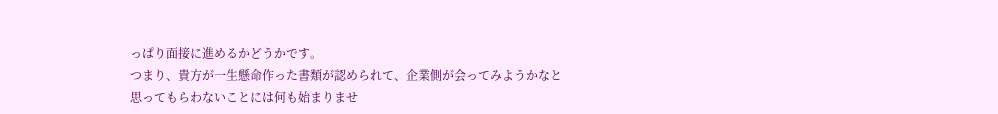っぱり面接に進めるかどうかです。
つまり、貴方が一生懸命作った書類が認められて、企業側が会ってみようかなと
思ってもらわないことには何も始まりませ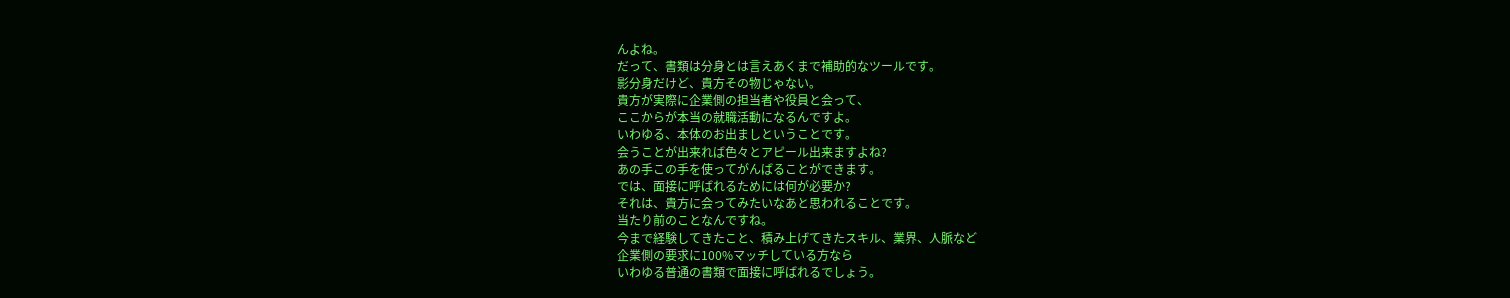んよね。
だって、書類は分身とは言えあくまで補助的なツールです。
影分身だけど、貴方その物じゃない。
貴方が実際に企業側の担当者や役員と会って、
ここからが本当の就職活動になるんですよ。
いわゆる、本体のお出ましということです。
会うことが出来れば色々とアピール出来ますよね?
あの手この手を使ってがんばることができます。
では、面接に呼ばれるためには何が必要か?
それは、貴方に会ってみたいなあと思われることです。
当たり前のことなんですね。
今まで経験してきたこと、積み上げてきたスキル、業界、人脈など
企業側の要求に100%マッチしている方なら
いわゆる普通の書類で面接に呼ばれるでしょう。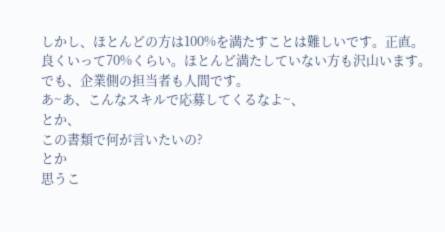しかし、ほとんどの方は100%を満たすことは難しいです。正直。
良くいって70%くらい。ほとんど満たしていない方も沢山います。
でも、企業側の担当者も人間です。
あ~あ、こんなスキルで応募してくるなよ~、
とか、
この書類で何が言いたいの?
とか
思うこ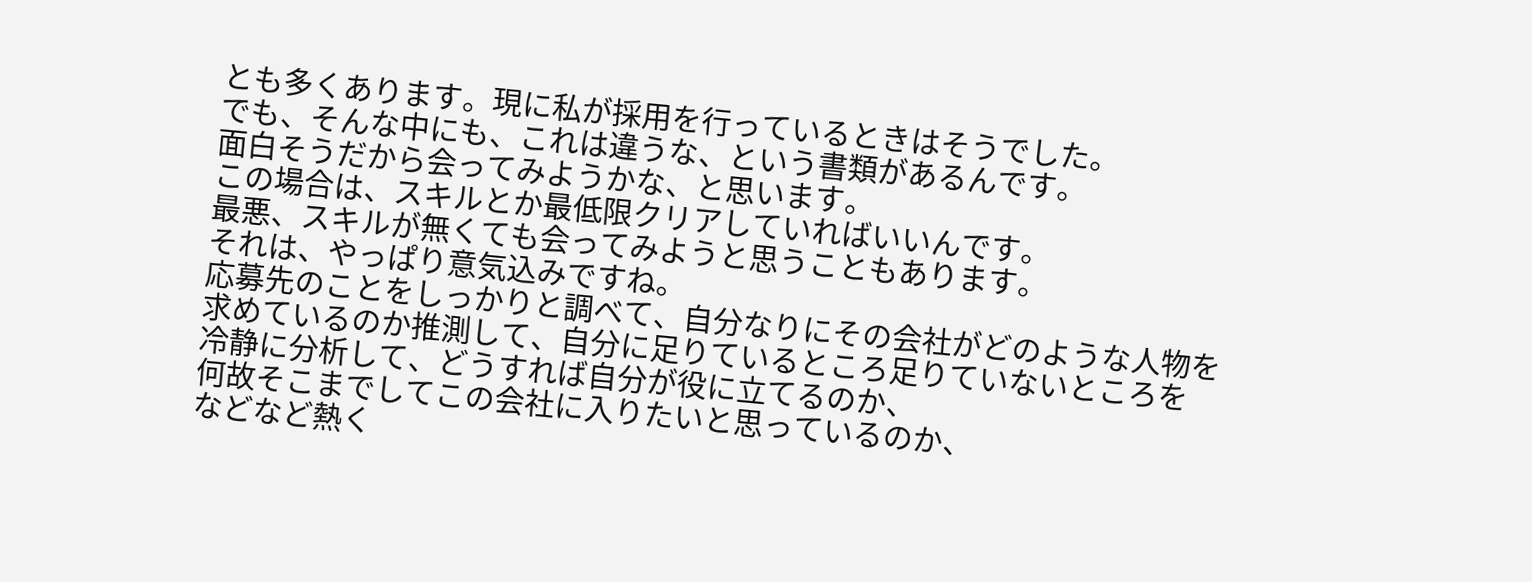とも多くあります。現に私が採用を行っているときはそうでした。
でも、そんな中にも、これは違うな、という書類があるんです。
面白そうだから会ってみようかな、と思います。
この場合は、スキルとか最低限クリアしていればいいんです。
最悪、スキルが無くても会ってみようと思うこともあります。
それは、やっぱり意気込みですね。
応募先のことをしっかりと調べて、自分なりにその会社がどのような人物を
求めているのか推測して、自分に足りているところ足りていないところを
冷静に分析して、どうすれば自分が役に立てるのか、
何故そこまでしてこの会社に入りたいと思っているのか、
などなど熱く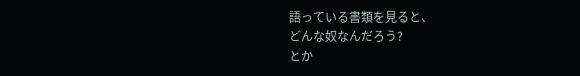語っている書類を見ると、
どんな奴なんだろう?
とか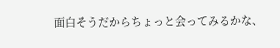面白そうだからちょっと会ってみるかな、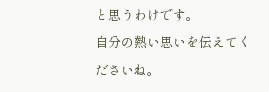と思うわけです。
自分の熱い思いを伝えてくださいね。